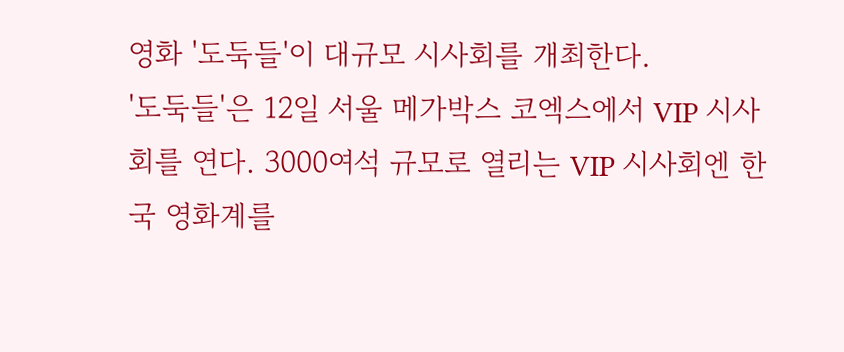영화 '도둑들'이 대규모 시사회를 개최한다.
'도둑들'은 12일 서울 메가박스 코엑스에서 VIP 시사회를 연다. 3000여석 규모로 열리는 VIP 시사회엔 한국 영화계를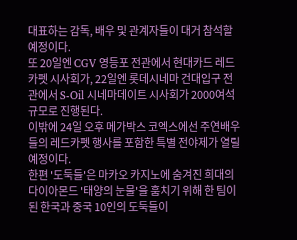대표하는 감독, 배우 및 관계자들이 대거 참석할 예정이다.
또 20일엔 CGV 영등포 전관에서 현대카드 레드카펫 시사회가, 22일엔 롯데시네마 건대입구 전관에서 S-Oil 시네마데이트 시사회가 2000여석 규모로 진행된다.
이밖에 24일 오후 메가박스 코엑스에선 주연배우들의 레드카펫 행사를 포함한 특별 전야제가 열릴 예정이다.
한편 '도둑들'은 마카오 카지노에 숨겨진 희대의 다이아몬드 '태양의 눈물'을 훔치기 위해 한 팀이 된 한국과 중국 10인의 도둑들이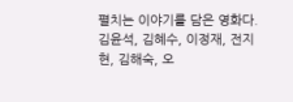펼치는 이야기를 담은 영화다. 김윤석, 김혜수, 이정재, 전지현, 김해숙, 오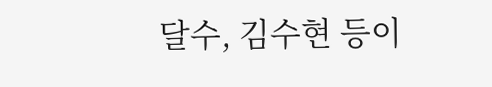달수, 김수현 등이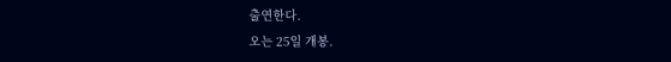출연한다.
오는 25일 개봉.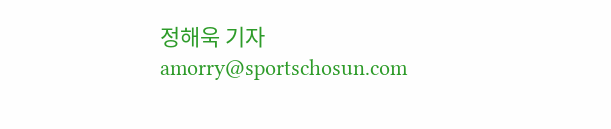정해욱 기자 amorry@sportschosun.com